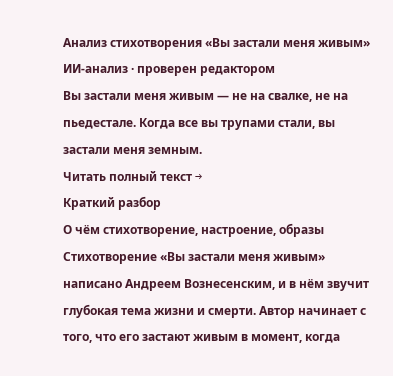Анализ стихотворения «Вы застали меня живым»
ИИ-анализ · проверен редактором
Вы застали меня живым — не на свалке, не на пьедестале. Когда все вы трупами стали, вы застали меня земным.
Читать полный текст →
Краткий разбор
О чём стихотворение, настроение, образы
Стихотворение «Вы застали меня живым» написано Андреем Вознесенским, и в нём звучит глубокая тема жизни и смерти. Автор начинает с того, что его застают живым в момент, когда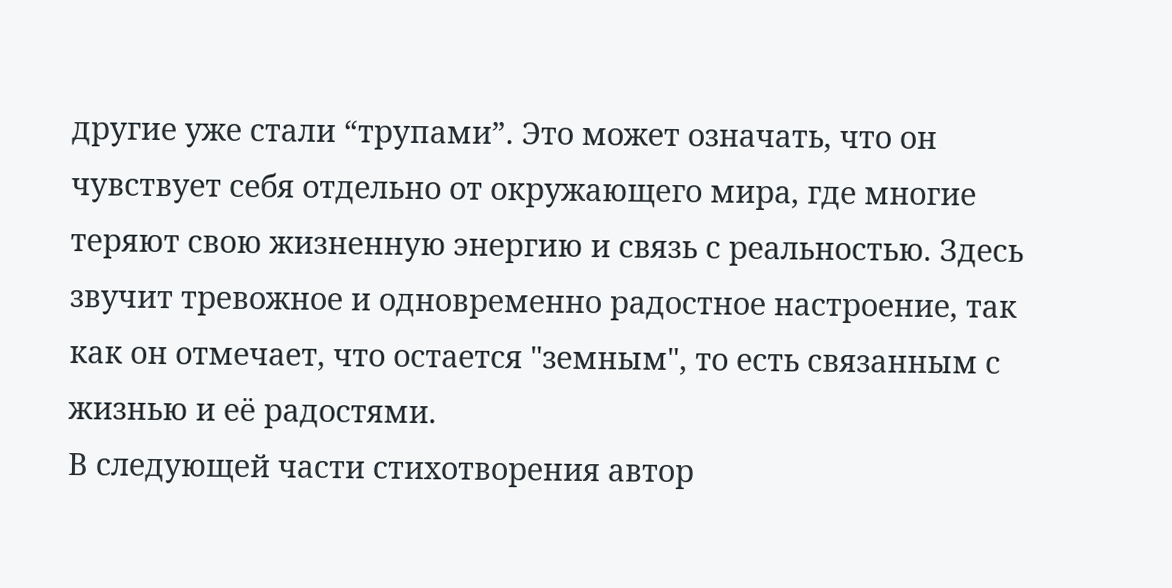другие уже стали “трупами”. Это может означать, что он чувствует себя отдельно от окружающего мира, где многие теряют свою жизненную энергию и связь с реальностью. Здесь звучит тревожное и одновременно радостное настроение, так как он отмечает, что остается "земным", то есть связанным с жизнью и её радостями.
В следующей части стихотворения автор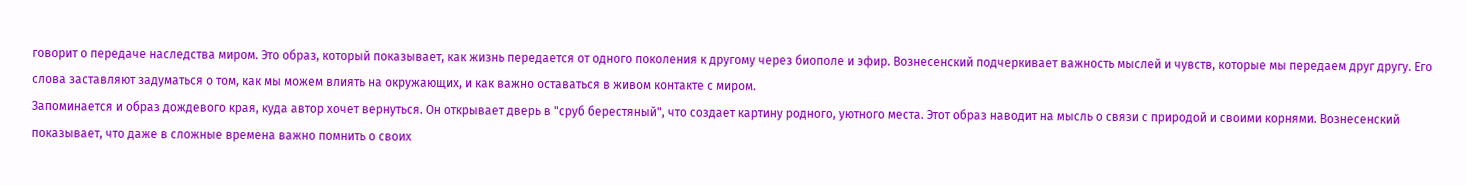говорит о передаче наследства миром. Это образ, который показывает, как жизнь передается от одного поколения к другому через биополе и эфир. Вознесенский подчеркивает важность мыслей и чувств, которые мы передаем друг другу. Его слова заставляют задуматься о том, как мы можем влиять на окружающих, и как важно оставаться в живом контакте с миром.
Запоминается и образ дождевого края, куда автор хочет вернуться. Он открывает дверь в "сруб берестяный", что создает картину родного, уютного места. Этот образ наводит на мысль о связи с природой и своими корнями. Вознесенский показывает, что даже в сложные времена важно помнить о своих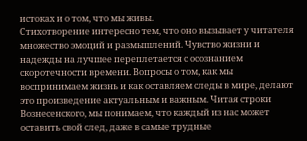истоках и о том, что мы живы.
Стихотворение интересно тем, что оно вызывает у читателя множество эмоций и размышлений. Чувство жизни и надежды на лучшее переплетается с осознанием скоротечности времени. Вопросы о том, как мы воспринимаем жизнь и как оставляем следы в мире, делают это произведение актуальным и важным. Читая строки Вознесенского, мы понимаем, что каждый из нас может оставить свой след, даже в самые трудные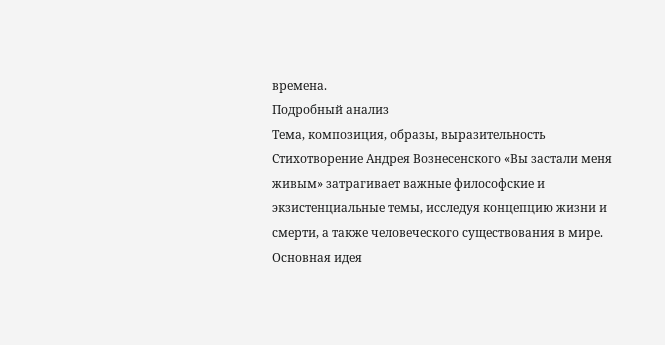времена.
Подробный анализ
Тема, композиция, образы, выразительность
Стихотворение Андрея Вознесенского «Вы застали меня живым» затрагивает важные философские и экзистенциальные темы, исследуя концепцию жизни и смерти, а также человеческого существования в мире. Основная идея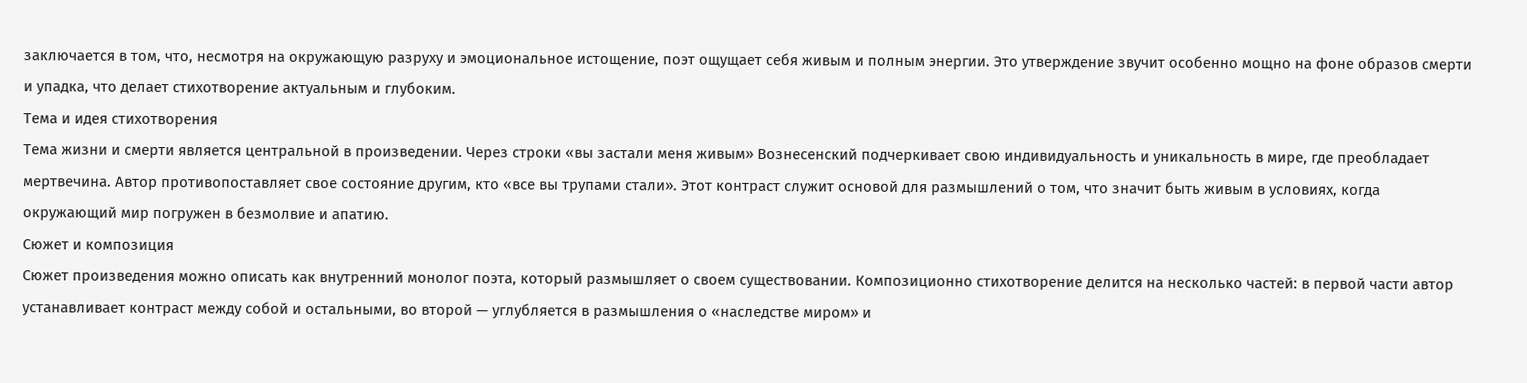заключается в том, что, несмотря на окружающую разруху и эмоциональное истощение, поэт ощущает себя живым и полным энергии. Это утверждение звучит особенно мощно на фоне образов смерти и упадка, что делает стихотворение актуальным и глубоким.
Тема и идея стихотворения
Тема жизни и смерти является центральной в произведении. Через строки «вы застали меня живым» Вознесенский подчеркивает свою индивидуальность и уникальность в мире, где преобладает мертвечина. Автор противопоставляет свое состояние другим, кто «все вы трупами стали». Этот контраст служит основой для размышлений о том, что значит быть живым в условиях, когда окружающий мир погружен в безмолвие и апатию.
Сюжет и композиция
Сюжет произведения можно описать как внутренний монолог поэта, который размышляет о своем существовании. Композиционно стихотворение делится на несколько частей: в первой части автор устанавливает контраст между собой и остальными, во второй — углубляется в размышления о «наследстве миром» и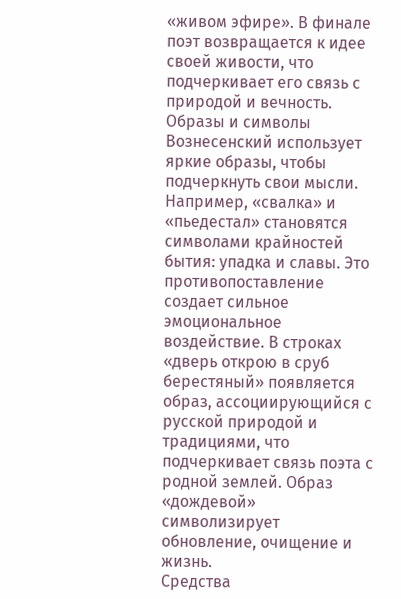«живом эфире». В финале поэт возвращается к идее своей живости, что подчеркивает его связь с природой и вечность.
Образы и символы
Вознесенский использует яркие образы, чтобы подчеркнуть свои мысли. Например, «свалка» и «пьедестал» становятся символами крайностей бытия: упадка и славы. Это противопоставление создает сильное эмоциональное воздействие. В строках «дверь открою в сруб берестяный» появляется образ, ассоциирующийся с русской природой и традициями, что подчеркивает связь поэта с родной землей. Образ «дождевой» символизирует обновление, очищение и жизнь.
Средства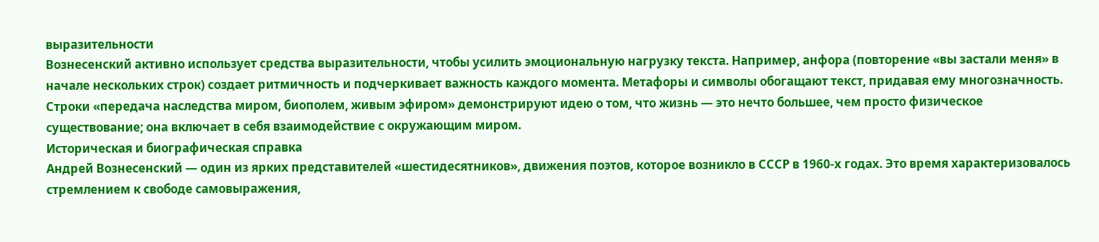выразительности
Вознесенский активно использует средства выразительности, чтобы усилить эмоциональную нагрузку текста. Например, анфора (повторение «вы застали меня» в начале нескольких строк) создает ритмичность и подчеркивает важность каждого момента. Метафоры и символы обогащают текст, придавая ему многозначность. Строки «передача наследства миром, биополем, живым эфиром» демонстрируют идею о том, что жизнь — это нечто большее, чем просто физическое существование; она включает в себя взаимодействие с окружающим миром.
Историческая и биографическая справка
Андрей Вознесенский — один из ярких представителей «шестидесятников», движения поэтов, которое возникло в СССР в 1960-х годах. Это время характеризовалось стремлением к свободе самовыражения,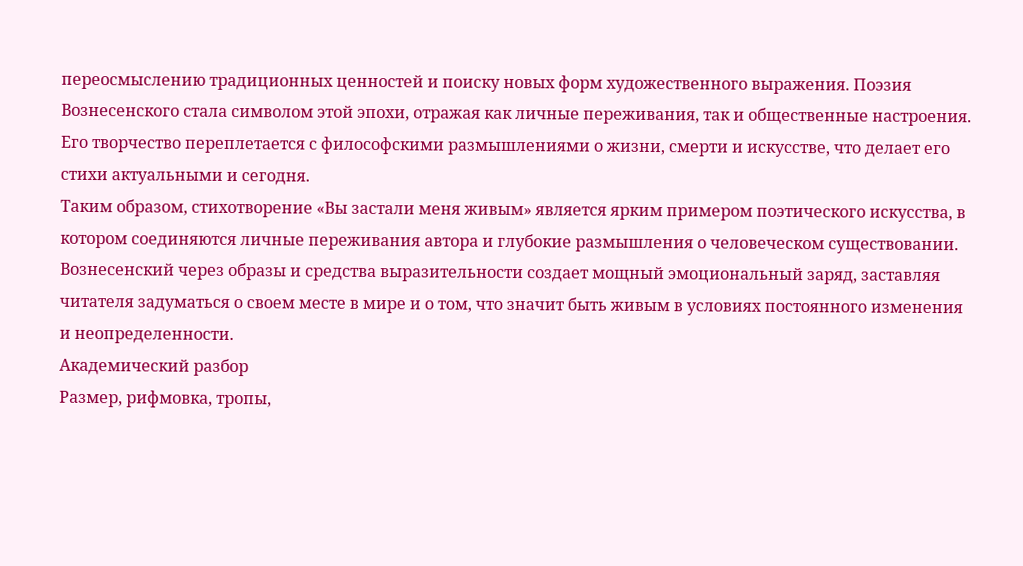переосмыслению традиционных ценностей и поиску новых форм художественного выражения. Поэзия Вознесенского стала символом этой эпохи, отражая как личные переживания, так и общественные настроения. Его творчество переплетается с философскими размышлениями о жизни, смерти и искусстве, что делает его стихи актуальными и сегодня.
Таким образом, стихотворение «Вы застали меня живым» является ярким примером поэтического искусства, в котором соединяются личные переживания автора и глубокие размышления о человеческом существовании. Вознесенский через образы и средства выразительности создает мощный эмоциональный заряд, заставляя читателя задуматься о своем месте в мире и о том, что значит быть живым в условиях постоянного изменения и неопределенности.
Академический разбор
Размер, рифмовка, тропы,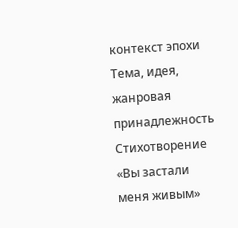контекст эпохи
Тема, идея, жанровая принадлежность
Стихотворение «Вы застали меня живым»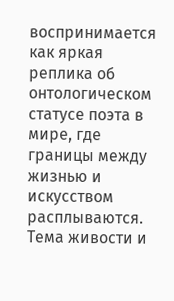воспринимается как яркая реплика об онтологическом статусе поэта в мире, где границы между жизнью и искусством расплываются. Тема живости и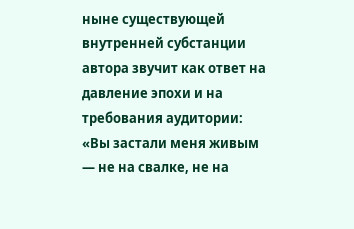ныне существующей внутренней субстанции автора звучит как ответ на давление эпохи и на требования аудитории: «Вы застали меня живым — не на свалке, не на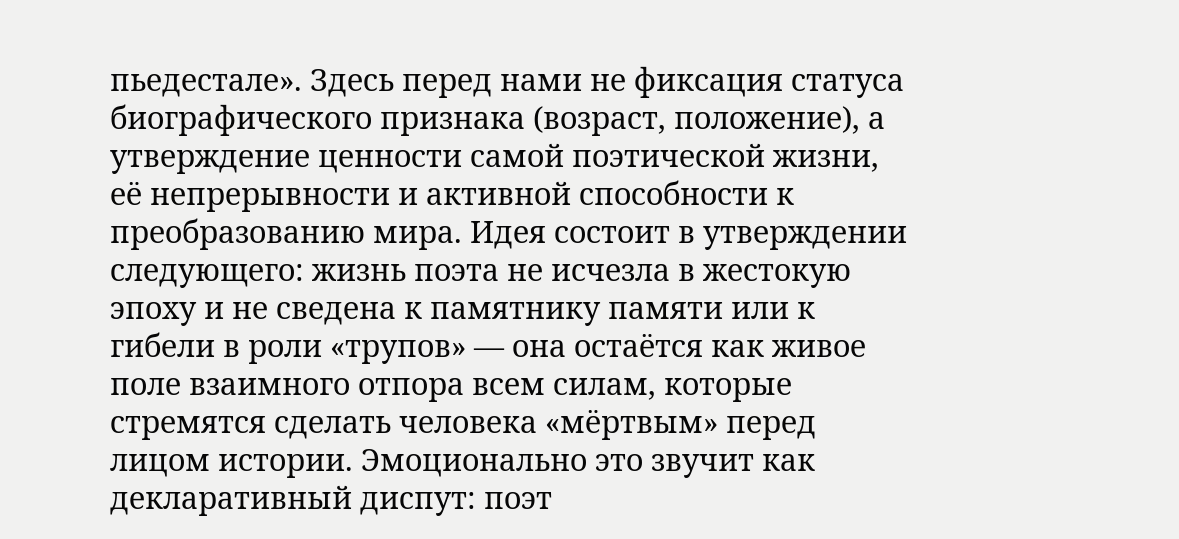пьедестале». Здесь перед нами не фиксация статуса биографического признака (возраст, положение), а утверждение ценности самой поэтической жизни, её непрерывности и активной способности к преобразованию мира. Идея состоит в утверждении следующего: жизнь поэта не исчезла в жестокую эпоху и не сведена к памятнику памяти или к гибели в роли «трупов» — она остаётся как живое поле взаимного отпора всем силам, которые стремятся сделать человека «мёртвым» перед лицом истории. Эмоционально это звучит как декларативный диспут: поэт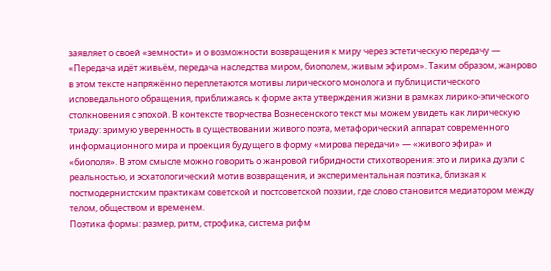заявляет о своей «земности» и о возможности возвращения к миру через эстетическую передачу — «Передача идёт живьём, передача наследства миром, биополем, живым эфиром». Таким образом, жанрово в этом тексте напряжённо переплетаются мотивы лирического монолога и публицистического исповедального обращения, приближаясь к форме акта утверждения жизни в рамках лирико-эпического столкновения с эпохой. В контексте творчества Вознесенского текст мы можем увидеть как лирическую триаду: зримую уверенность в существовании живого поэта, метафорический аппарат современного информационного мира и проекция будущего в форму «мирова передачи» — «живого эфира» и «биополя». В этом смысле можно говорить о жанровой гибридности стихотворения: это и лирика дуэли с реальностью, и эсхатологический мотив возвращения, и экспериментальная поэтика, близкая к постмодернистским практикам советской и постсоветской поэзии, где слово становится медиатором между телом, обществом и временем.
Поэтика формы: размер, ритм, строфика, система рифм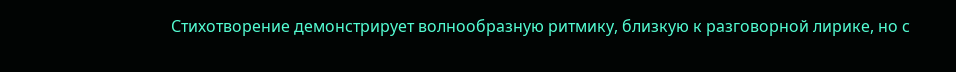Стихотворение демонстрирует волнообразную ритмику, близкую к разговорной лирике, но с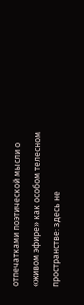отпечатками поэтической мысли о «живом эфире» как особом телесном пространстве: здесь не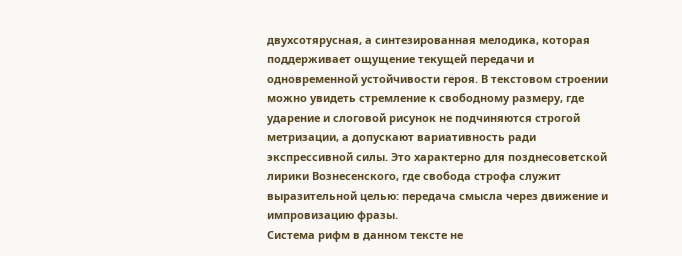двухсотярусная, а синтезированная мелодика, которая поддерживает ощущение текущей передачи и одновременной устойчивости героя. В текстовом строении можно увидеть стремление к свободному размеру, где ударение и слоговой рисунок не подчиняются строгой метризации, а допускают вариативность ради экспрессивной силы. Это характерно для позднесоветской лирики Вознесенского, где свобода строфа служит выразительной целью: передача смысла через движение и импровизацию фразы.
Система рифм в данном тексте не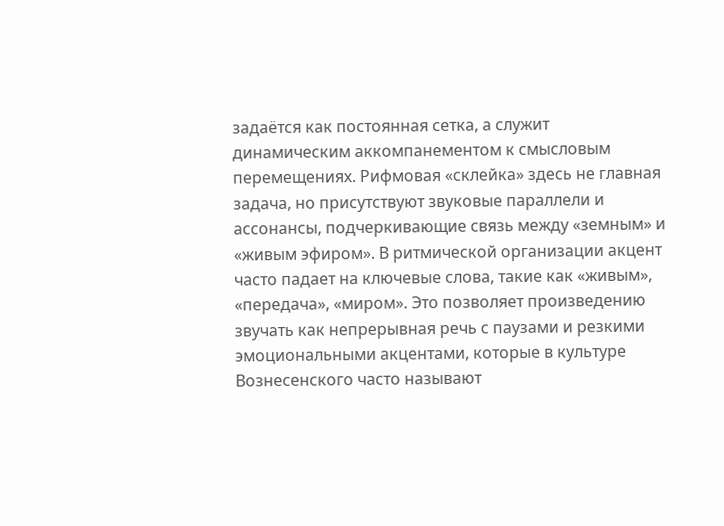задаётся как постоянная сетка, а служит динамическим аккомпанементом к смысловым перемещениях. Рифмовая «склейка» здесь не главная задача, но присутствуют звуковые параллели и ассонансы, подчеркивающие связь между «земным» и «живым эфиром». В ритмической организации акцент часто падает на ключевые слова, такие как «живым», «передача», «миром». Это позволяет произведению звучать как непрерывная речь с паузами и резкими эмоциональными акцентами, которые в культуре Вознесенского часто называют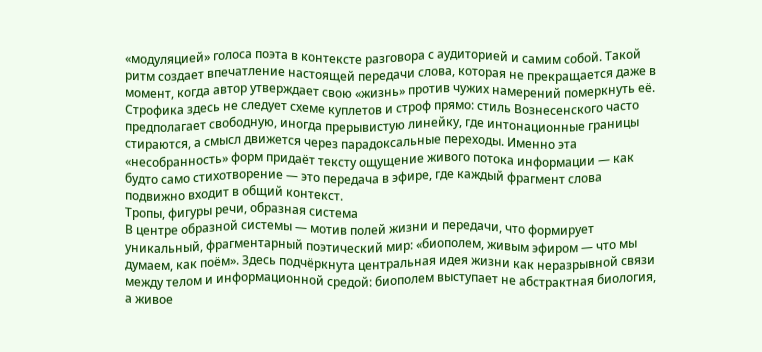«модуляцией» голоса поэта в контексте разговора с аудиторией и самим собой. Такой ритм создает впечатление настоящей передачи слова, которая не прекращается даже в момент, когда автор утверждает свою «жизнь» против чужих намерений померкнуть её.
Строфика здесь не следует схеме куплетов и строф прямо: стиль Вознесенского часто предполагает свободную, иногда прерывистую линейку, где интонационные границы стираются, а смысл движется через парадоксальные переходы. Именно эта «несобранность» форм придаёт тексту ощущение живого потока информации — как будто само стихотворение — это передача в эфире, где каждый фрагмент слова подвижно входит в общий контекст.
Тропы, фигуры речи, образная система
В центре образной системы — мотив полей жизни и передачи, что формирует уникальный, фрагментарный поэтический мир: «биополем, живым эфиром — что мы думаем, как поём». Здесь подчёркнута центральная идея жизни как неразрывной связи между телом и информационной средой: биополем выступает не абстрактная биология, а живое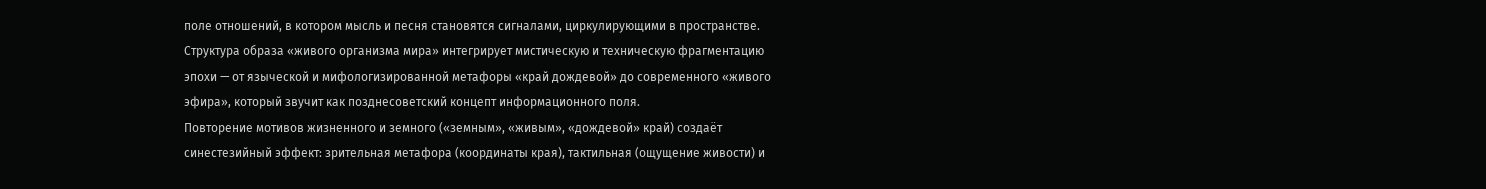поле отношений, в котором мысль и песня становятся сигналами, циркулирующими в пространстве. Структура образа «живого организма мира» интегрирует мистическую и техническую фрагментацию эпохи — от языческой и мифологизированной метафоры «край дождевой» до современного «живого эфира», который звучит как позднесоветский концепт информационного поля.
Повторение мотивов жизненного и земного («земным», «живым», «дождевой» край) создаёт синестезийный эффект: зрительная метафора (координаты края), тактильная (ощущение живости) и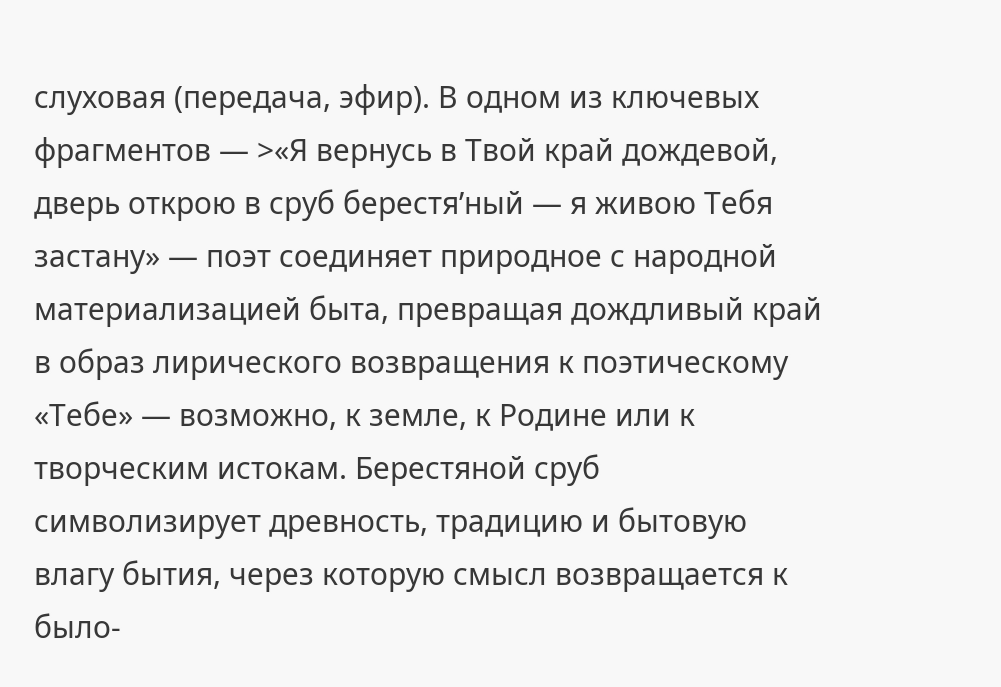слуховая (передача, эфир). В одном из ключевых фрагментов — >«Я вернусь в Твой край дождевой, дверь открою в сруб берестя’ный — я живою Тебя застану» — поэт соединяет природное с народной материализацией быта, превращая дождливый край в образ лирического возвращения к поэтическому «Тебе» — возможно, к земле, к Родине или к творческим истокам. Берестяной сруб символизирует древность, традицию и бытовую влагу бытия, через которую смысл возвращается к было-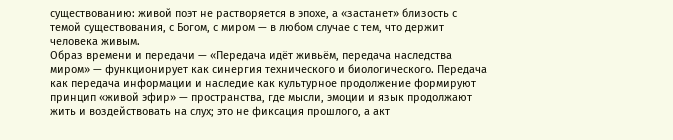существованию: живой поэт не растворяется в эпохе, а «застанет» близость с темой существования, с Богом, с миром — в любом случае с тем, что держит человека живым.
Образ времени и передачи — «Передача идёт живьём, передача наследства миром» — функционирует как синергия технического и биологического. Передача как передача информации и наследие как культурное продолжение формируют принцип «живой эфир» — пространства, где мысли, эмоции и язык продолжают жить и воздействовать на слух; это не фиксация прошлого, а акт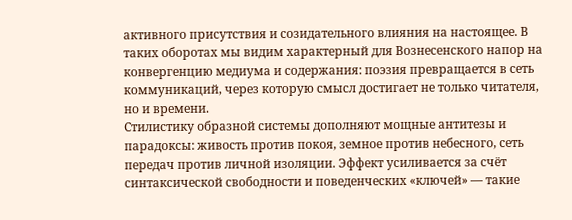активного присутствия и созидательного влияния на настоящее. В таких оборотах мы видим характерный для Вознесенского напор на конвергенцию медиума и содержания: поэзия превращается в сеть коммуникаций, через которую смысл достигает не только читателя, но и времени.
Стилистику образной системы дополняют мощные антитезы и парадоксы: живость против покоя, земное против небесного, сеть передач против личной изоляции. Эффект усиливается за счёт синтаксической свободности и поведенческих «ключей» — такие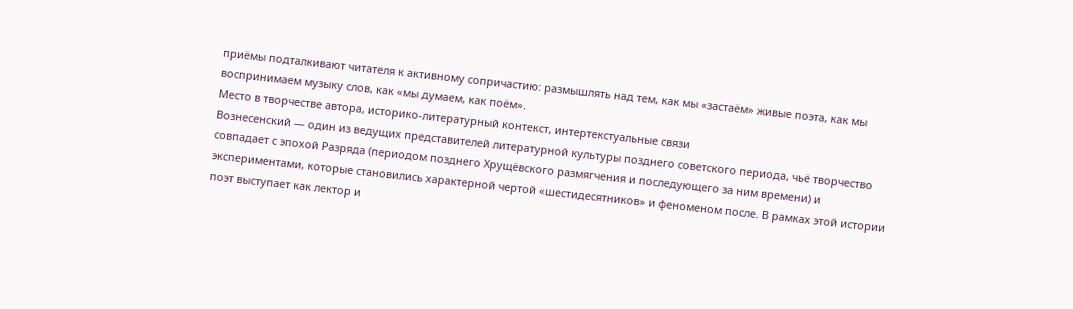приёмы подталкивают читателя к активному сопричастию: размышлять над тем, как мы «застаём» живые поэта, как мы воспринимаем музыку слов, как «мы думаем, как поём».
Место в творчестве автора, историко-литературный контекст, интертекстуальные связи
Вознесенский — один из ведущих представителей литературной культуры позднего советского периода, чьё творчество совпадает с эпохой Разряда (периодом позднего Хрущёвского размягчения и последующего за ним времени) и экспериментами, которые становились характерной чертой «шестидесятников» и феноменом после. В рамках этой истории поэт выступает как лектор и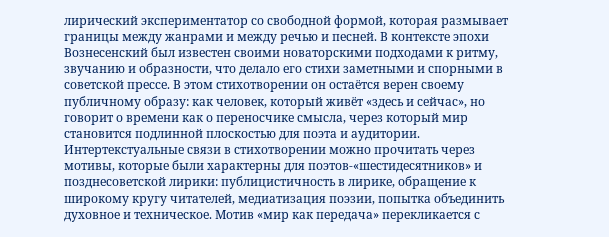лирический экспериментатор со свободной формой, которая размывает границы между жанрами и между речью и песней. В контексте эпохи Вознесенский был известен своими новаторскими подходами к ритму, звучанию и образности, что делало его стихи заметными и спорными в советской прессе. В этом стихотворении он остаётся верен своему публичному образу: как человек, который живёт «здесь и сейчас», но говорит о времени как о переносчике смысла, через который мир становится подлинной плоскостью для поэта и аудитории.
Интертекстуальные связи в стихотворении можно прочитать через мотивы, которые были характерны для поэтов-«шестидесятников» и позднесоветской лирики: публицистичность в лирике, обращение к широкому кругу читателей, медиатизация поэзии, попытка объединить духовное и техническое. Мотив «мир как передача» перекликается с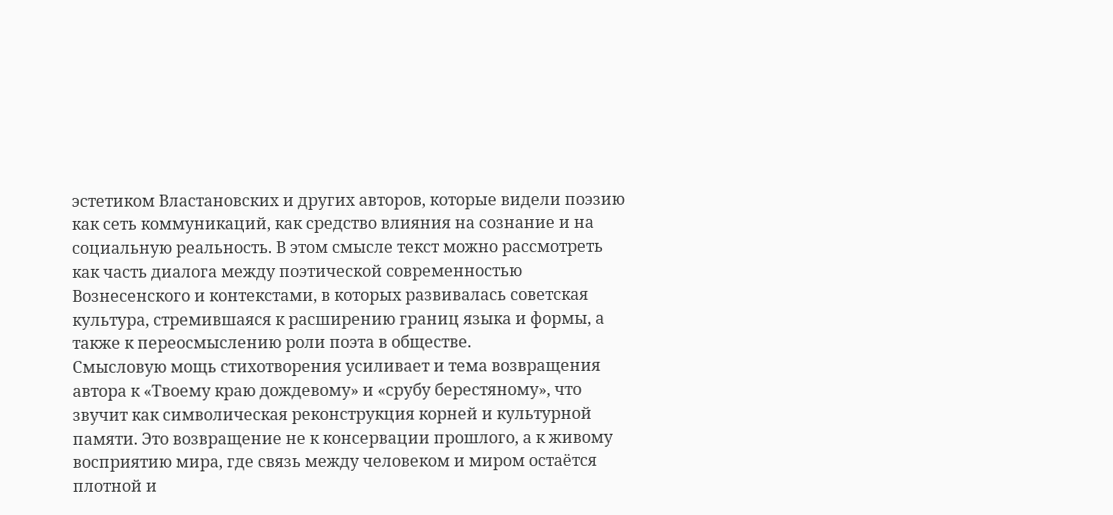эстетиком Властановских и других авторов, которые видели поэзию как сеть коммуникаций, как средство влияния на сознание и на социальную реальность. В этом смысле текст можно рассмотреть как часть диалога между поэтической современностью Вознесенского и контекстами, в которых развивалась советская культура, стремившаяся к расширению границ языка и формы, а также к переосмыслению роли поэта в обществе.
Смысловую мощь стихотворения усиливает и тема возвращения автора к «Твоему краю дождевому» и «срубу берестяному», что звучит как символическая реконструкция корней и культурной памяти. Это возвращение не к консервации прошлого, а к живому восприятию мира, где связь между человеком и миром остаётся плотной и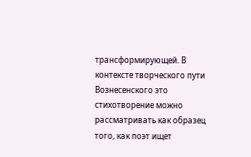трансформирующей. В контексте творческого пути Вознесенского это стихотворение можно рассматривать как образец того, как поэт ищет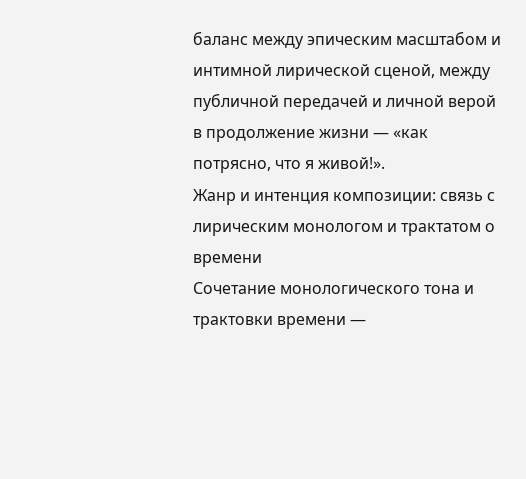баланс между эпическим масштабом и интимной лирической сценой, между публичной передачей и личной верой в продолжение жизни — «как потрясно, что я живой!».
Жанр и интенция композиции: связь с лирическим монологом и трактатом о времени
Сочетание монологического тона и трактовки времени —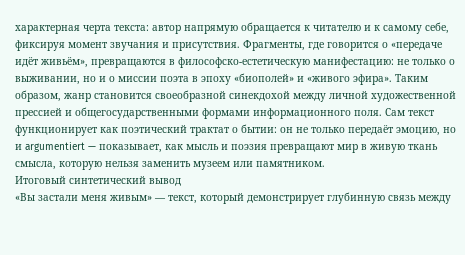характерная черта текста: автор напрямую обращается к читателю и к самому себе, фиксируя момент звучания и присутствия. Фрагменты, где говорится о «передаче идёт живьём», превращаются в философско-естетическую манифестацию: не только о выживании, но и о миссии поэта в эпоху «биополей» и «живого эфира». Таким образом, жанр становится своеобразной синекдохой между личной художественной прессией и общегосударственными формами информационного поля. Сам текст функционирует как поэтический трактат о бытии: он не только передаёт эмоцию, но и argumentiert — показывает, как мысль и поэзия превращают мир в живую ткань смысла, которую нельзя заменить музеем или памятником.
Итоговый синтетический вывод
«Вы застали меня живым» — текст, который демонстрирует глубинную связь между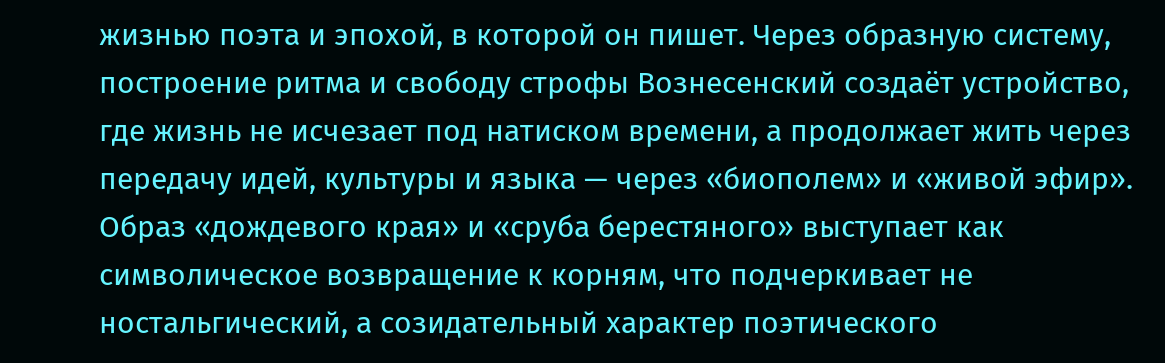жизнью поэта и эпохой, в которой он пишет. Через образную систему, построение ритма и свободу строфы Вознесенский создаёт устройство, где жизнь не исчезает под натиском времени, а продолжает жить через передачу идей, культуры и языка — через «биополем» и «живой эфир». Образ «дождевого края» и «сруба берестяного» выступает как символическое возвращение к корням, что подчеркивает не ностальгический, а созидательный характер поэтического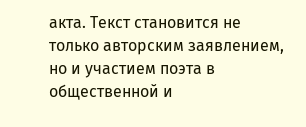акта. Текст становится не только авторским заявлением, но и участием поэта в общественной и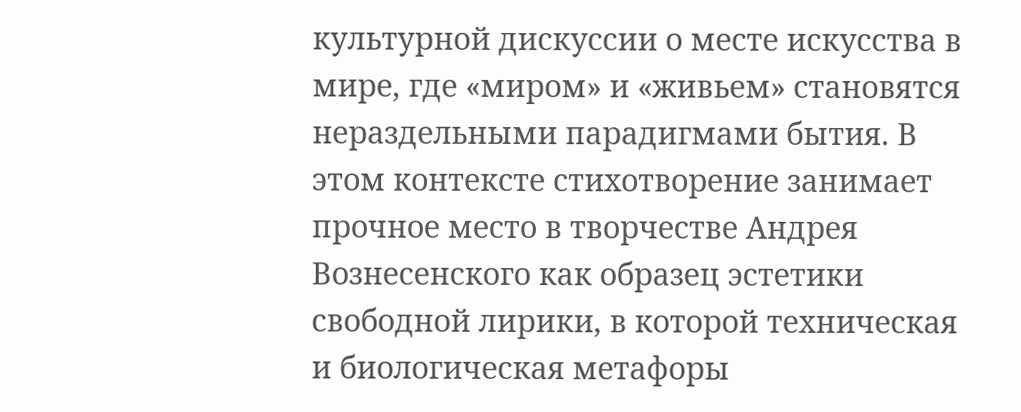культурной дискуссии о месте искусства в мире, где «миром» и «живьем» становятся нераздельными парадигмами бытия. В этом контексте стихотворение занимает прочное место в творчестве Андрея Вознесенского как образец эстетики свободной лирики, в которой техническая и биологическая метафоры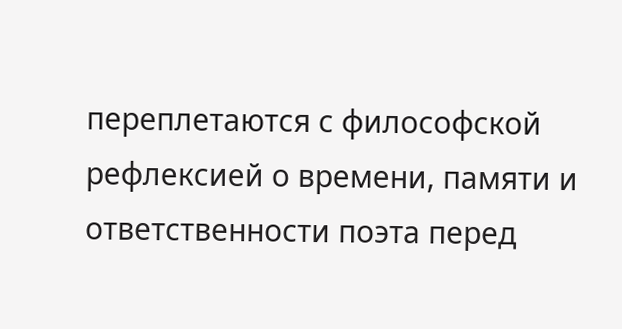переплетаются с философской рефлексией о времени, памяти и ответственности поэта перед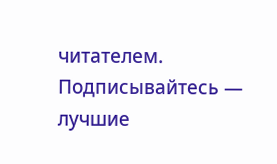читателем.
Подписывайтесь — лучшие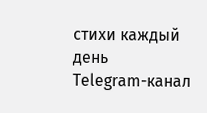стихи каждый день
Telegram-канал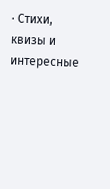· Стихи, квизы и интересные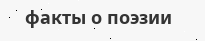факты о поэзии